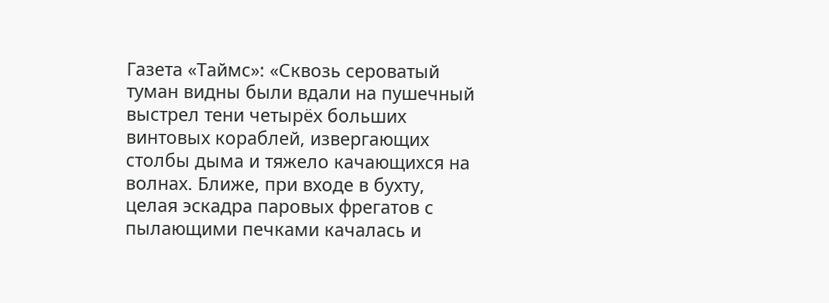Газета «Таймс»: «Сквозь сероватый туман видны были вдали на пушечный выстрел тени четырёх больших винтовых кораблей, извергающих столбы дыма и тяжело качающихся на волнах. Ближе, при входе в бухту, целая эскадра паровых фрегатов с пылающими печками качалась и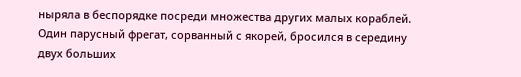ныряла в беспорядке посреди множества других малых кораблей. Один парусный фрегат, сорванный с якорей, бросился в середину двух больших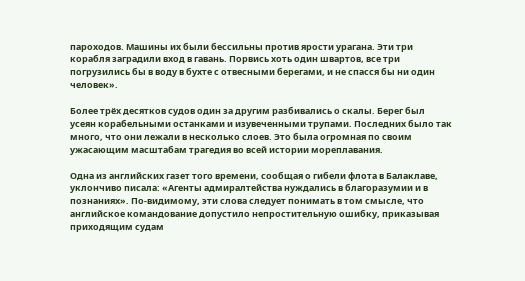пароходов. Машины их были бессильны против ярости урагана. Эти три корабля заградили вход в гавань. Порвись хоть один швартов, все три погрузились бы в воду в бухте с отвесными берегами, и не спасся бы ни один человек».

Более трёх десятков судов один за другим разбивались о скалы. Берег был усеян корабельными останками и изувеченными трупами. Последних было так много, что они лежали в несколько слоев. Это была огромная по своим ужасающим масштабам трагедия во всей истории мореплавания.

Одна из английских газет того времени, сообщая о гибели флота в Балаклаве, уклончиво писала: «Агенты адмиралтейства нуждались в благоразумии и в познаниях». По-видимому, эти слова следует понимать в том смысле, что английское командование допустило непростительную ошибку, приказывая приходящим судам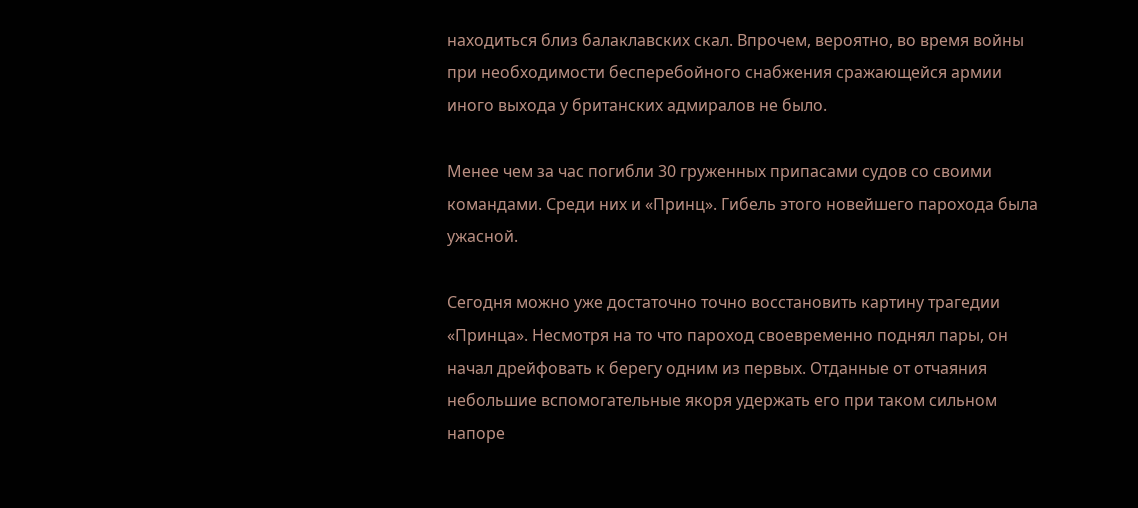находиться близ балаклавских скал. Впрочем, вероятно, во время войны при необходимости бесперебойного снабжения сражающейся армии иного выхода у британских адмиралов не было.

Менее чем за час погибли 30 груженных припасами судов со своими командами. Среди них и «Принц». Гибель этого новейшего парохода была ужасной.

Сегодня можно уже достаточно точно восстановить картину трагедии «Принца». Несмотря на то что пароход своевременно поднял пары, он начал дрейфовать к берегу одним из первых. Отданные от отчаяния небольшие вспомогательные якоря удержать его при таком сильном напоре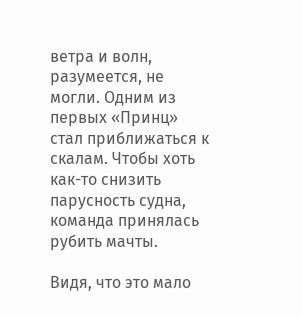ветра и волн, разумеется, не могли. Одним из первых «Принц» стал приближаться к скалам. Чтобы хоть как-то снизить парусность судна, команда принялась рубить мачты.

Видя, что это мало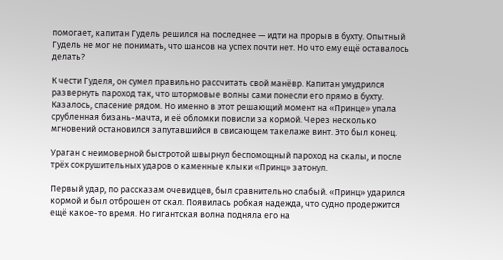помогает, капитан Гудель решился на последнее — идти на прорыв в бухту. Опытный Гудель не мог не понимать, что шансов на успех почти нет. Но что ему ещё оставалось делать?

К чести Гуделя, он сумел правильно рассчитать свой манёвр. Капитан умудрился развернуть пароход так, что штормовые волны сами понесли его прямо в бухту. Казалось, спасение рядом. Но именно в этот решающий момент на «Принце» упала срубленная бизань-мачта, и её обломки повисли за кормой. Через несколько мгновений остановился запутавшийся в свисающем такелаже винт. Это был конец.

Ураган с неимоверной быстротой швырнул беспомощный пароход на скалы, и после трёх сокрушительных ударов о каменные клыки «Принц» затонул.

Первый удар, по рассказам очевидцев, был сравнительно слабый. «Принц» ударился кормой и был отброшен от скал. Появилась робкая надежда, что судно продержится ещё какое-то время. Но гигантская волна подняла его на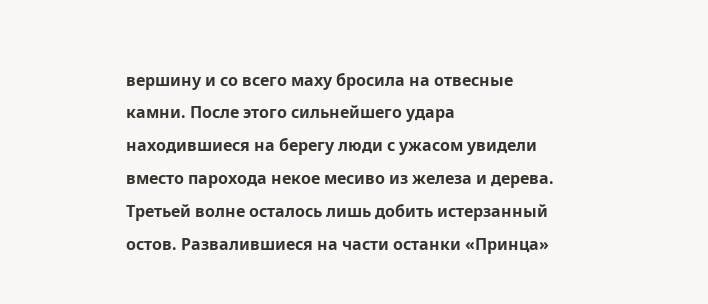вершину и со всего маху бросила на отвесные камни. После этого сильнейшего удара находившиеся на берегу люди с ужасом увидели вместо парохода некое месиво из железа и дерева. Третьей волне осталось лишь добить истерзанный остов. Развалившиеся на части останки «Принца»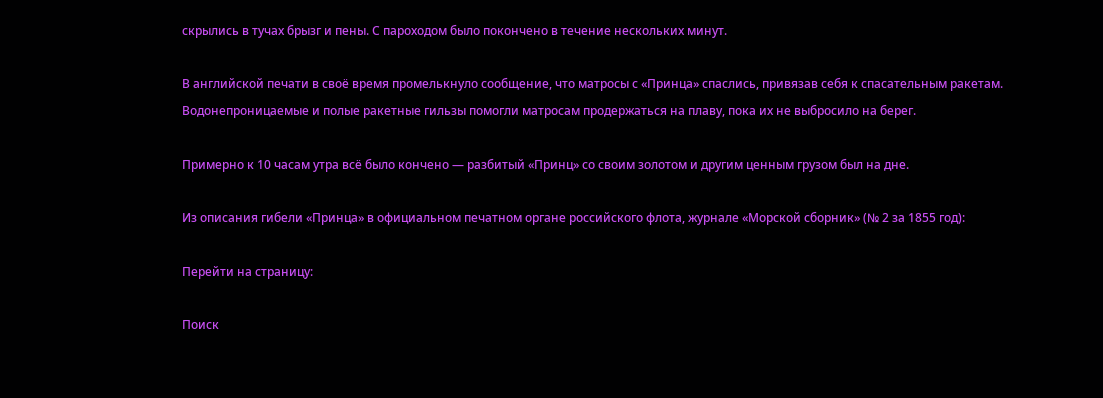скрылись в тучах брызг и пены. С пароходом было покончено в течение нескольких минут.

В английской печати в своё время промелькнуло сообщение, что матросы с «Принца» спаслись, привязав себя к спасательным ракетам. Водонепроницаемые и полые ракетные гильзы помогли матросам продержаться на плаву, пока их не выбросило на берег.

Примерно к 10 часам утра всё было кончено — разбитый «Принц» со своим золотом и другим ценным грузом был на дне.

Из описания гибели «Принца» в официальном печатном органе российского флота, журнале «Морской сборник» (№ 2 за 1855 год):

Перейти на страницу:

Поиск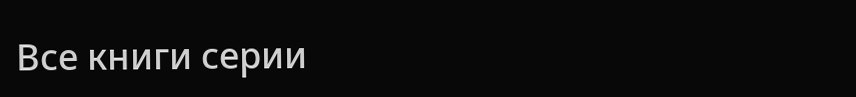Все книги серии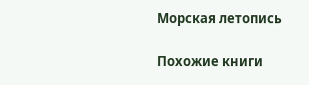Морская летопись

Похожие книги